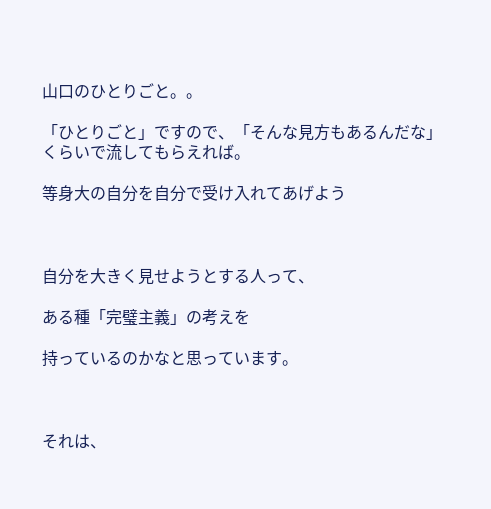山口のひとりごと。。

「ひとりごと」ですので、「そんな見方もあるんだな」くらいで流してもらえれば。

等身大の自分を自分で受け入れてあげよう



自分を大きく見せようとする人って、

ある種「完璧主義」の考えを

持っているのかなと思っています。



それは、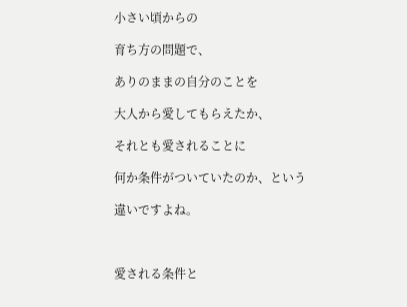小さい頃からの

育ち方の問題で、

ありのままの自分のことを

大人から愛してもらえたか、

それとも愛されることに

何か条件がついていたのか、という

違いですよね。



愛される条件と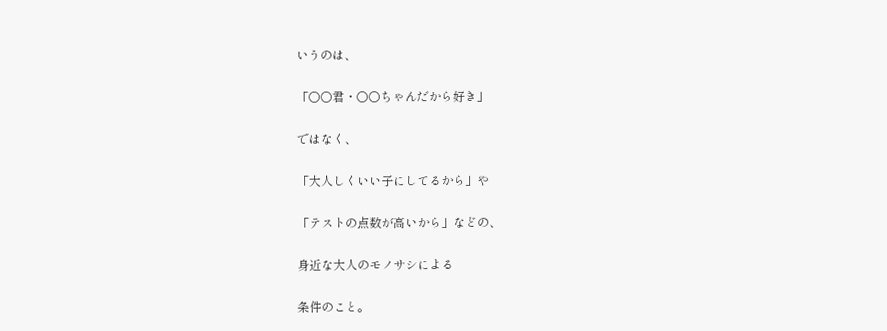いうのは、

「〇〇君・〇〇ちゃんだから好き」

ではなく、

「大人しくいい子にしてるから」や

「テストの点数が高いから」などの、

身近な大人のモノサシによる

条件のこと。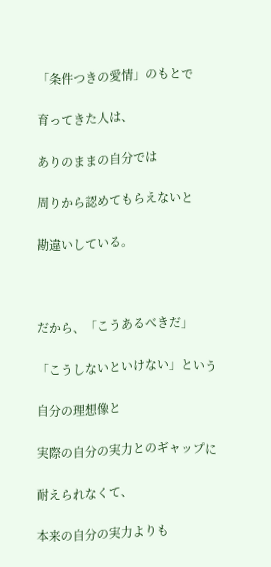「条件つきの愛情」のもとで

育ってきた人は、

ありのままの自分では

周りから認めてもらえないと

勘違いしている。



だから、「こうあるべきだ」

「こうしないといけない」という

自分の理想像と

実際の自分の実力とのギャップに

耐えられなくて、

本来の自分の実力よりも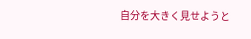自分を大きく見せようと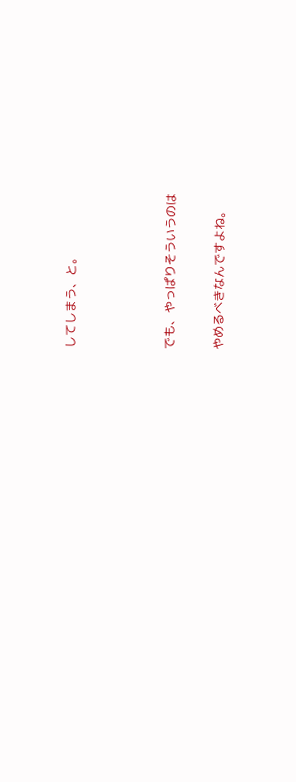してしまう、と。



でも、やっぱりそういうのは

やめるべきなんですよね。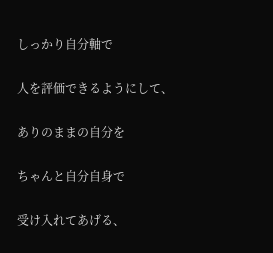しっかり自分軸で

人を評価できるようにして、

ありのままの自分を

ちゃんと自分自身で

受け入れてあげる、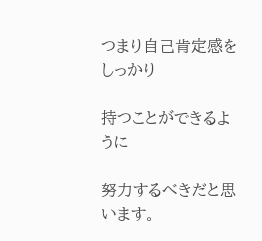つまり自己肯定感をしっかり

持つことができるように

努力するべきだと思います。